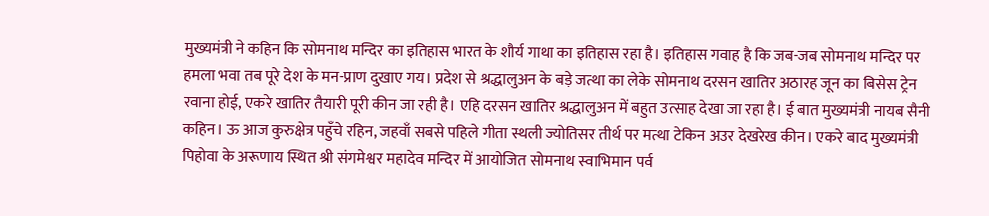मुख्यमंत्री ने कहिन कि सोमनाथ मन्दिर का इतिहास भारत के शौर्य गाथा का इतिहास रहा है। इतिहास गवाह है कि जब-जब सोमनाथ मन्दिर पर हमला भवा तब पूरे देश के मन-प्राण दुखाए गय। प्रदेश से श्रद्धालुअन के बड़े जत्था का लेके सोमनाथ दरसन खातिर अठारह जून का बिसेस ट्रेन रवाना होई, एकरे खातिर तैयारी पूरी कीन जा रही है। एहि दरसन खातिर श्रद्धालुअन में बहुत उत्साह देखा जा रहा है। ई बात मुख्यमंत्री नायब सैनी कहिन। ऊ आज कुरुक्षेत्र पहुँचे रहिन, जहवाँ सबसे पहिले गीता स्थली ज्योतिसर तीर्थ पर मत्था टेकिन अउर देखरेख कीन। एकरे बाद मुख्यमंत्री पिहोवा के अरूणाय स्थित श्री संगमेश्वर महादेव मन्दिर में आयोजित सोमनाथ स्वाभिमान पर्व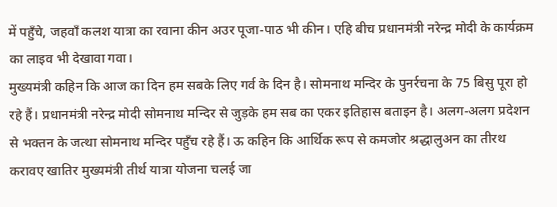में पहुँचे, जहवाँ कलश यात्रा का रवाना कीन अउर पूजा-पाठ भी कीन। एहि बीच प्रधानमंत्री नरेन्द्र मोदी के कार्यक्रम का लाइव भी देखावा गवा।
मुख्यमंत्री कहिन कि आज का दिन हम सबके लिए गर्व के दिन है। सोमनाथ मन्दिर के पुनर्रचना के 75 बिसु पूरा हो रहे हैं। प्रधानमंत्री नरेन्द्र मोदी सोमनाथ मन्दिर से जुड़के हम सब का एकर इतिहास बताइन है। अलग-अलग प्रदेशन से भक्तन के जत्था सोमनाथ मन्दिर पहुँच रहे हैं। ऊ कहिन कि आर्थिक रूप से कमजोर श्रद्धालुअन का तीरथ करावए खातिर मुख्यमंत्री तीर्थ यात्रा योजना चलई जा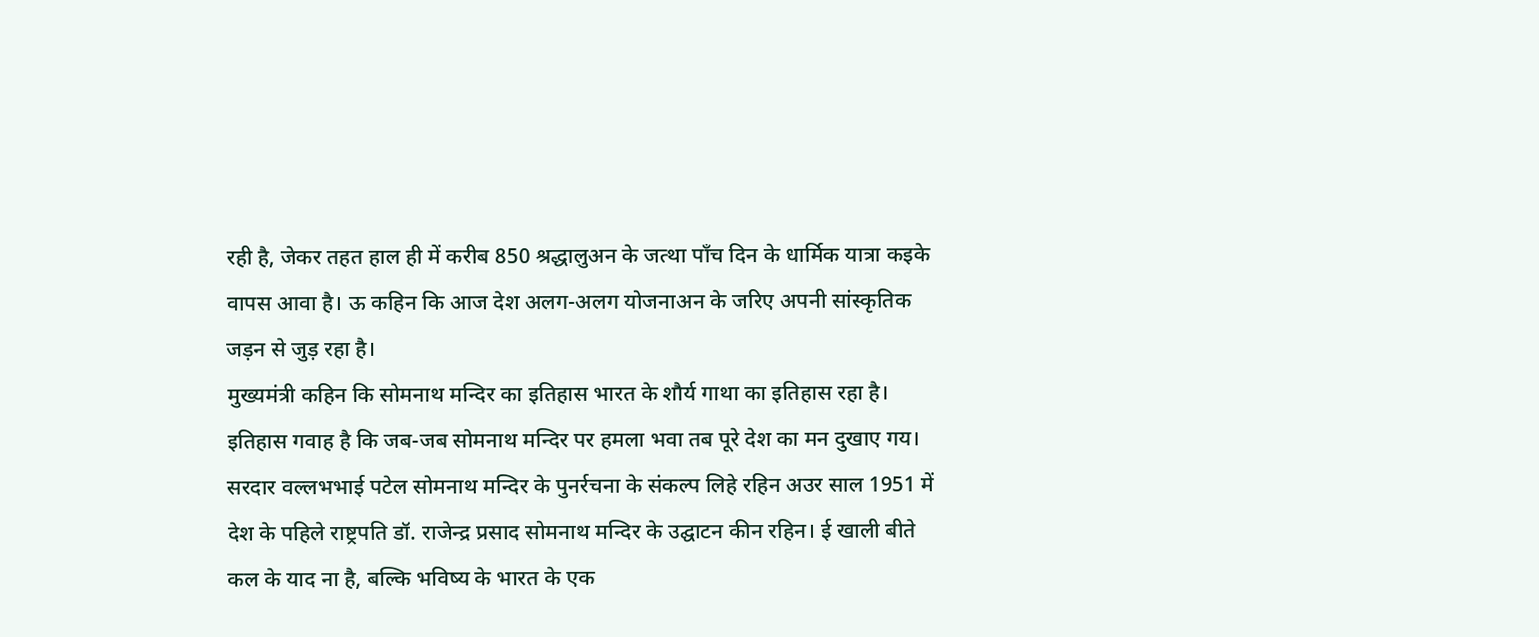रही है, जेकर तहत हाल ही में करीब 850 श्रद्धालुअन के जत्था पाँच दिन के धार्मिक यात्रा कइके वापस आवा है। ऊ कहिन कि आज देश अलग-अलग योजनाअन के जरिए अपनी सांस्कृतिक जड़न से जुड़ रहा है।
मुख्यमंत्री कहिन कि सोमनाथ मन्दिर का इतिहास भारत के शौर्य गाथा का इतिहास रहा है। इतिहास गवाह है कि जब-जब सोमनाथ मन्दिर पर हमला भवा तब पूरे देश का मन दुखाए गय। सरदार वल्लभभाई पटेल सोमनाथ मन्दिर के पुनर्रचना के संकल्प लिहे रहिन अउर साल 1951 में देश के पहिले राष्ट्रपति डॉ. राजेन्द्र प्रसाद सोमनाथ मन्दिर के उद्घाटन कीन रहिन। ई खाली बीते कल के याद ना है, बल्कि भविष्य के भारत के एक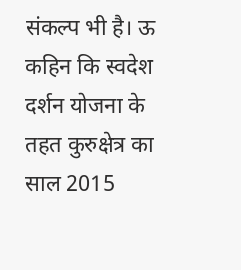संकल्प भी है। ऊ कहिन कि स्वदेश दर्शन योजना के तहत कुरुक्षेत्र का साल 2015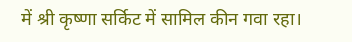में श्री कृष्णा सर्किट में सामिल कीन गवा रहा।